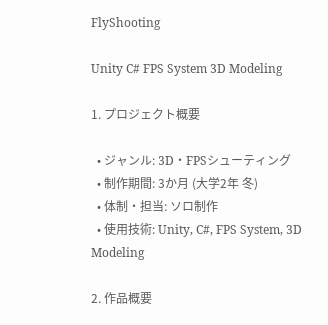FlyShooting

Unity C# FPS System 3D Modeling

1. プロジェクト概要

  • ジャンル: 3D・FPSシューティング
  • 制作期間: 3か月 (大学2年 冬)
  • 体制・担当: ソロ制作
  • 使用技術: Unity, C#, FPS System, 3D Modeling

2. 作品概要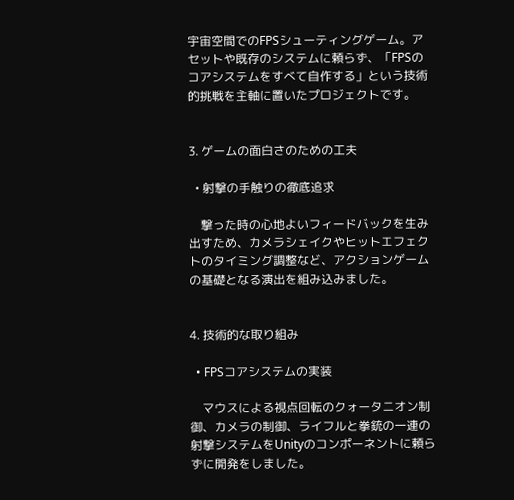宇宙空間でのFPSシューティングゲーム。アセットや既存のシステムに頼らず、「FPSのコアシステムをすべて自作する」という技術的挑戦を主軸に置いたプロジェクトです。


3. ゲームの面白さのための工夫

  • 射撃の手触りの徹底追求

    撃った時の心地よいフィードバックを生み出すため、カメラシェイクやヒットエフェクトのタイミング調整など、アクションゲームの基礎となる演出を組み込みました。


4. 技術的な取り組み

  • FPSコアシステムの実装

    マウスによる視点回転のクォータニオン制御、カメラの制御、ライフルと拳銃の一連の射撃システムをUnityのコンポーネントに頼らずに開発をしました。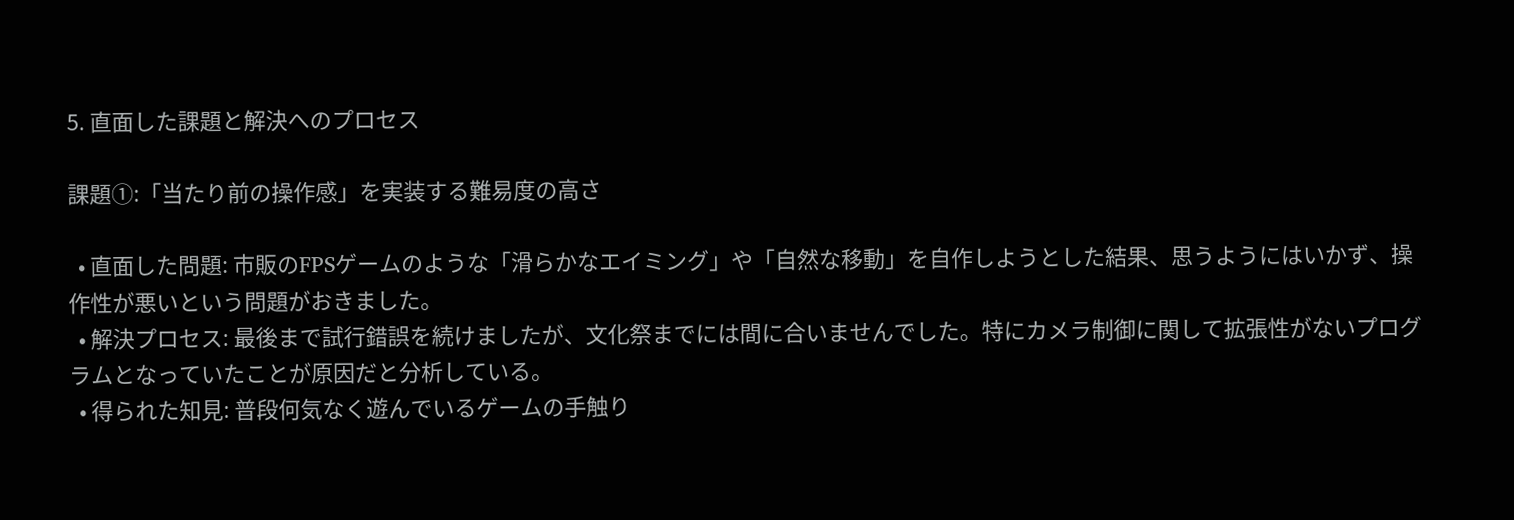5. 直面した課題と解決へのプロセス

課題①:「当たり前の操作感」を実装する難易度の高さ

  • 直面した問題: 市販のFPSゲームのような「滑らかなエイミング」や「自然な移動」を自作しようとした結果、思うようにはいかず、操作性が悪いという問題がおきました。
  • 解決プロセス: 最後まで試行錯誤を続けましたが、文化祭までには間に合いませんでした。特にカメラ制御に関して拡張性がないプログラムとなっていたことが原因だと分析している。
  • 得られた知見: 普段何気なく遊んでいるゲームの手触り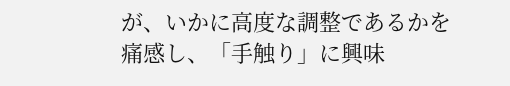が、いかに高度な調整であるかを痛感し、「手触り」に興味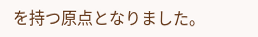を持つ原点となりました。